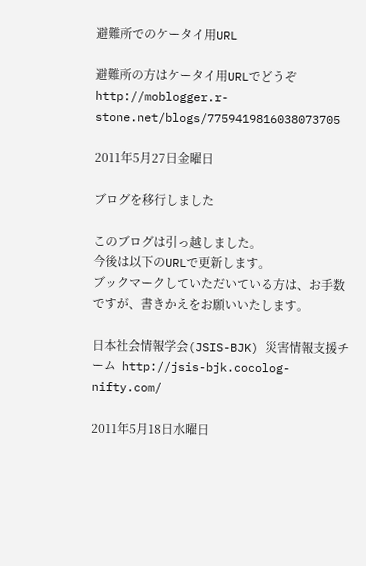避難所でのケータイ用URL

避難所の方はケータイ用URLでどうぞ http://moblogger.r-stone.net/blogs/7759419816038073705

2011年5月27日金曜日

ブログを移行しました

このブログは引っ越しました。
今後は以下のURLで更新します。
ブックマークしていただいている方は、お手数ですが、書きかえをお願いいたします。

日本社会情報学会(JSIS-BJK) 災害情報支援チーム  http://jsis-bjk.cocolog-nifty.com/

2011年5月18日水曜日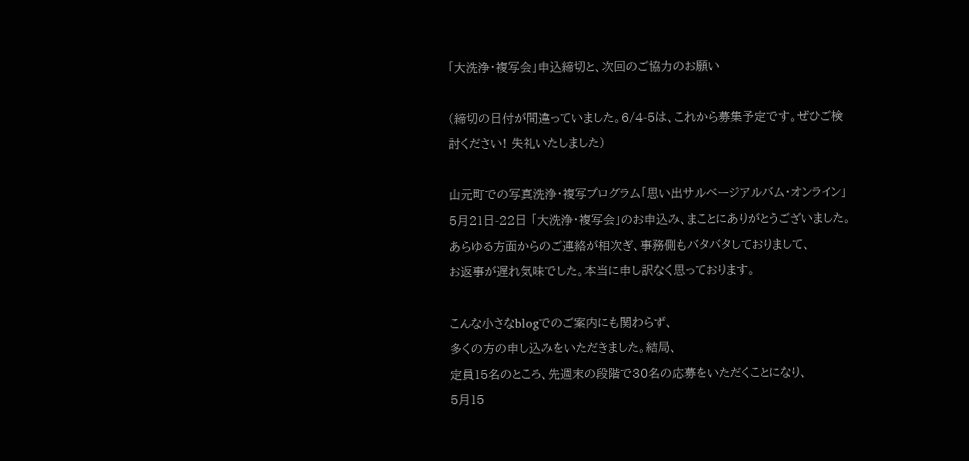「大洗浄・複写会」申込締切と、次回のご協力のお願い

(締切の日付が間違っていました。6/4-5は、これから募集予定です。ぜひご検討ください! 失礼いたしました)

山元町での写真洗浄・複写プログラム「思い出サルベージアルバム・オンライン」
5月21日-22日 「大洗浄・複写会」のお申込み、まことにありがとうございました。
あらゆる方面からのご連絡が相次ぎ、事務側もバタバタしておりまして、
お返事が遅れ気味でした。本当に申し訳なく思っております。

こんな小さなblogでのご案内にも関わらず、
多くの方の申し込みをいただきました。結局、
定員15名のところ、先週末の段階で30名の応募をいただくことになり、
5月15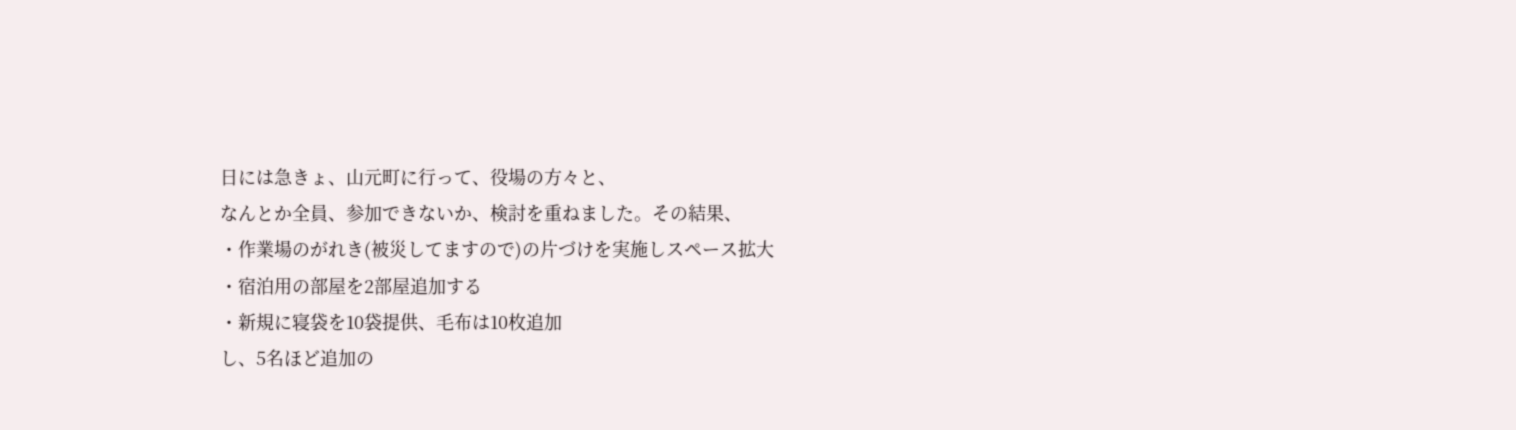日には急きょ、山元町に行って、役場の方々と、
なんとか全員、参加できないか、検討を重ねました。その結果、
・作業場のがれき(被災してますので)の片づけを実施しスペース拡大
・宿泊用の部屋を2部屋追加する
・新規に寝袋を10袋提供、毛布は10枚追加
し、5名ほど追加の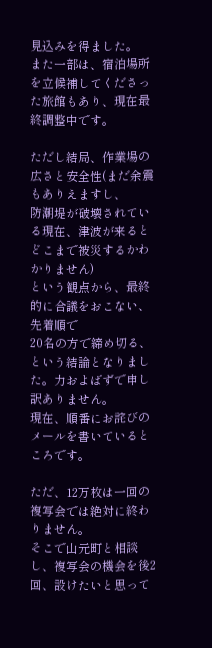見込みを得ました。
また一部は、宿泊場所を立候補してくださった旅館もあり、現在最終調整中です。

ただし結局、作業場の広さと安全性(まだ余震もありえますし、
防潮堤が破壊されている現在、津波が来るとどこまで被災するかわかりません)
という観点から、最終的に合議をおこない、 先着順で
20名の方で締め切る、という結論となりました。力およばずで申し訳ありません。
現在、順番にお詫びのメールを書いているところです。

ただ、12万枚は一回の複写会では絶対に終わりません。
そこで山元町と相談し、複写会の機会を後2回、設けたいと思って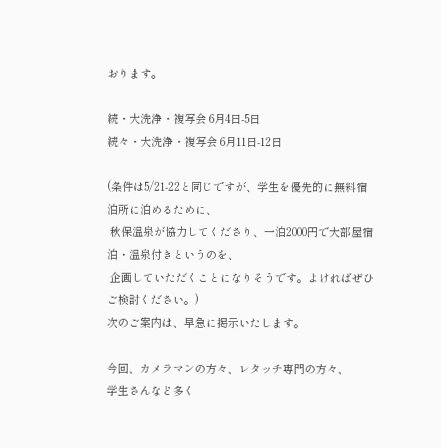おります。

続・大洗浄・複写会 6月4日-5日
続々・大洗浄・複写会 6月11日-12日

(条件は5/21-22と同じですが、学生を優先的に無料宿泊所に泊めるために、
 秋保温泉が協力してくださり、一泊2000円で大部屋宿泊・温泉付きというのを、
 企画していただくことになりそうです。よければぜひご検討ください。)
次のご案内は、早急に掲示いたします。

今回、カメラマンの方々、レタッチ専門の方々、
学生さんなど多く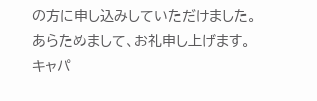の方に申し込みしていただけました。
あらためまして、お礼申し上げます。
キャパ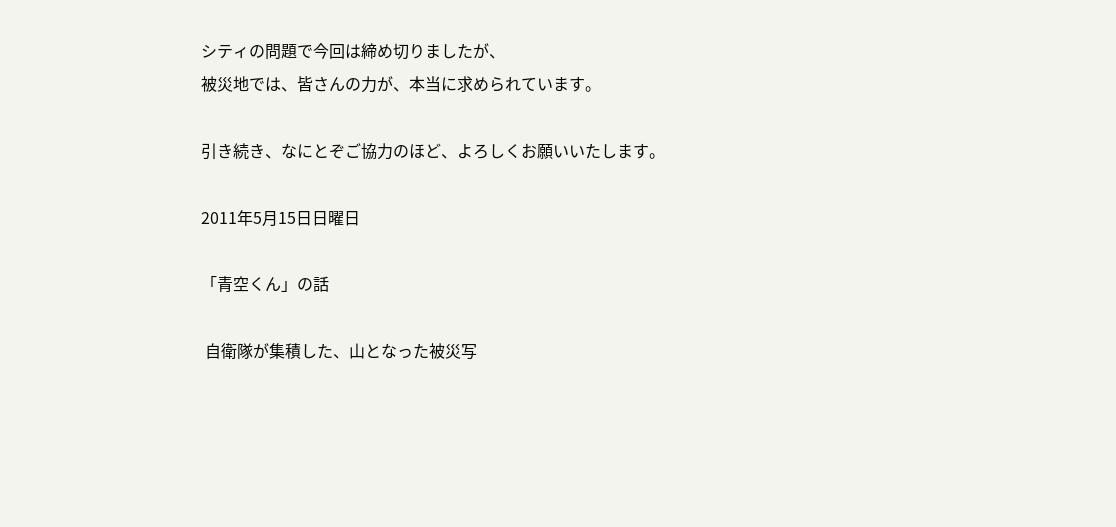シティの問題で今回は締め切りましたが、
被災地では、皆さんの力が、本当に求められています。

引き続き、なにとぞご協力のほど、よろしくお願いいたします。

2011年5月15日日曜日

「青空くん」の話

 自衛隊が集積した、山となった被災写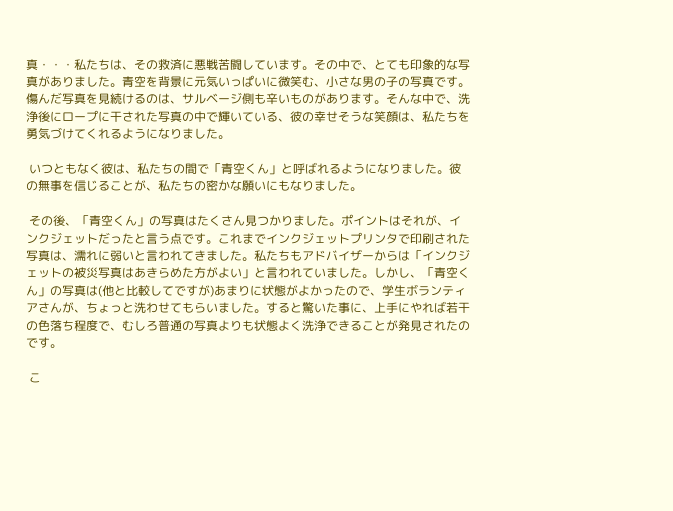真・・・私たちは、その救済に悪戦苦闘しています。その中で、とても印象的な写真がありました。青空を背景に元気いっぱいに微笑む、小さな男の子の写真です。傷んだ写真を見続けるのは、サルベージ側も辛いものがあります。そんな中で、洗浄後にロープに干された写真の中で輝いている、彼の幸せそうな笑顔は、私たちを勇気づけてくれるようになりました。

 いつともなく彼は、私たちの間で「青空くん」と呼ばれるようになりました。彼の無事を信じることが、私たちの密かな願いにもなりました。

 その後、「青空くん」の写真はたくさん見つかりました。ポイントはそれが、インクジェットだったと言う点です。これまでインクジェットプリンタで印刷された写真は、濡れに弱いと言われてきました。私たちもアドバイザーからは「インクジェットの被災写真はあきらめた方がよい」と言われていました。しかし、「青空くん」の写真は(他と比較してですが)あまりに状態がよかったので、学生ボランティアさんが、ちょっと洗わせてもらいました。すると驚いた事に、上手にやれば若干の色落ち程度で、むしろ普通の写真よりも状態よく洗浄できることが発見されたのです。

 こ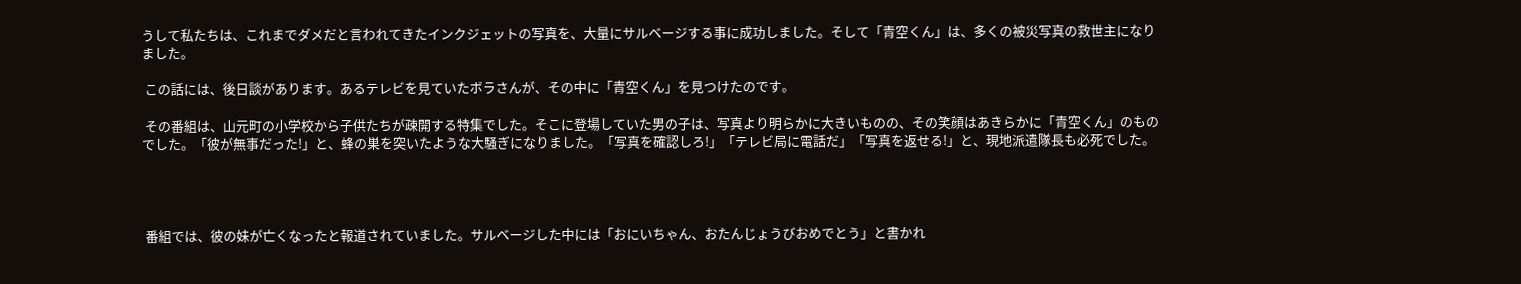うして私たちは、これまでダメだと言われてきたインクジェットの写真を、大量にサルベージする事に成功しました。そして「青空くん」は、多くの被災写真の救世主になりました。

 この話には、後日談があります。あるテレビを見ていたボラさんが、その中に「青空くん」を見つけたのです。

 その番組は、山元町の小学校から子供たちが疎開する特集でした。そこに登場していた男の子は、写真より明らかに大きいものの、その笑顔はあきらかに「青空くん」のものでした。「彼が無事だった!」と、蜂の巣を突いたような大騒ぎになりました。「写真を確認しろ!」「テレビ局に電話だ」「写真を返せる!」と、現地派遣隊長も必死でした。




 番組では、彼の妹が亡くなったと報道されていました。サルベージした中には「おにいちゃん、おたんじょうびおめでとう」と書かれ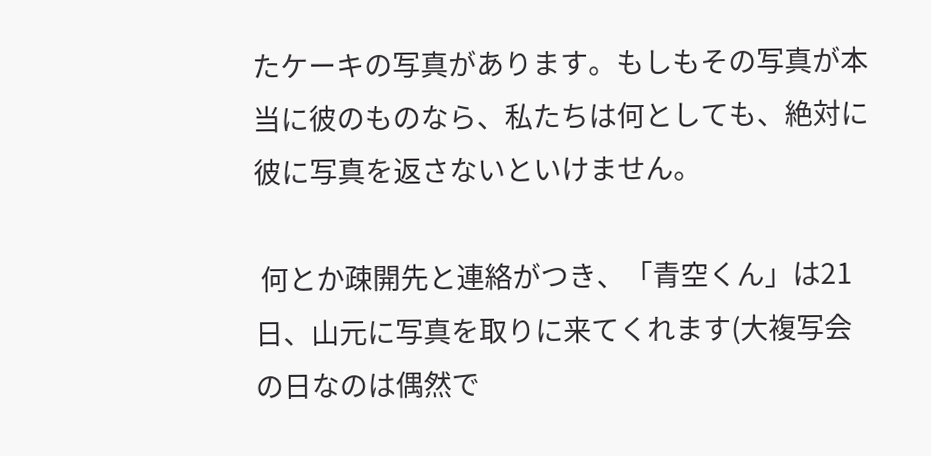たケーキの写真があります。もしもその写真が本当に彼のものなら、私たちは何としても、絶対に彼に写真を返さないといけません。

 何とか疎開先と連絡がつき、「青空くん」は21日、山元に写真を取りに来てくれます(大複写会の日なのは偶然で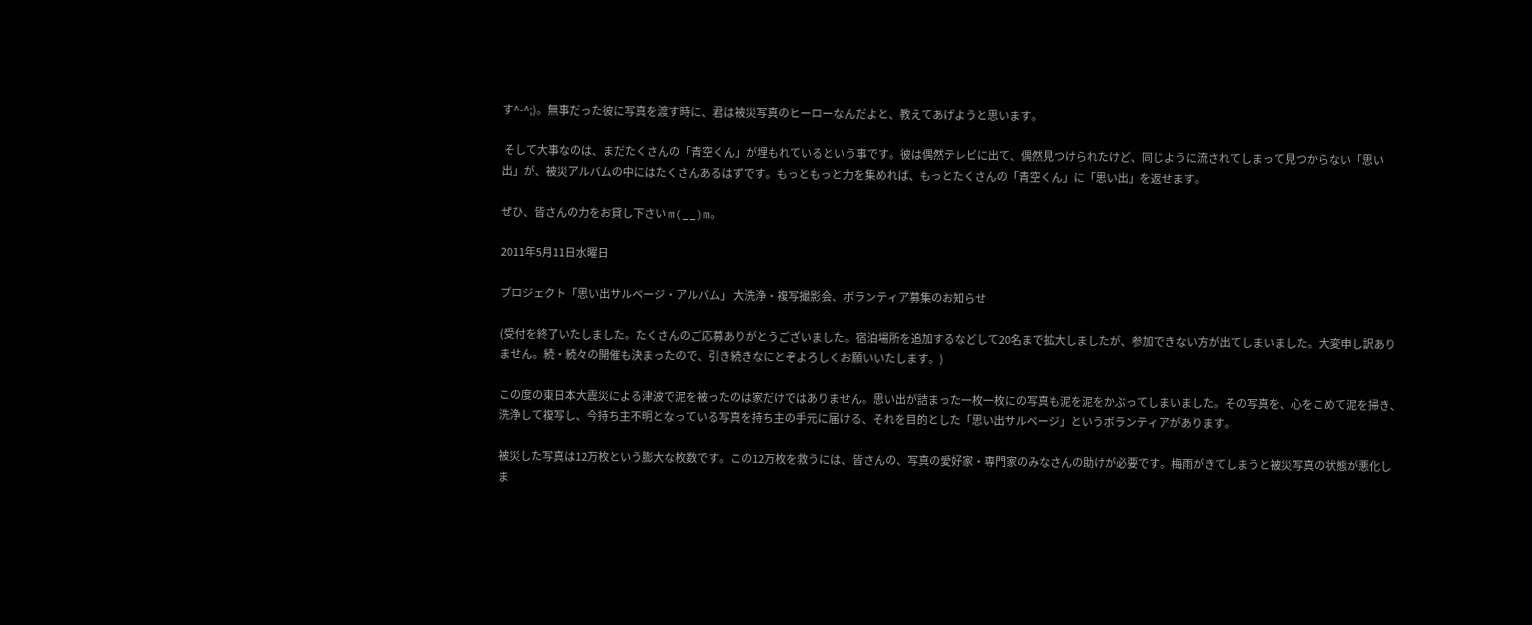す^-^;)。無事だった彼に写真を渡す時に、君は被災写真のヒーローなんだよと、教えてあげようと思います。

 そして大事なのは、まだたくさんの「青空くん」が埋もれているという事です。彼は偶然テレビに出て、偶然見つけられたけど、同じように流されてしまって見つからない「思い出」が、被災アルバムの中にはたくさんあるはずです。もっともっと力を集めれば、もっとたくさんの「青空くん」に「思い出」を返せます。

ぜひ、皆さんの力をお貸し下さい m(__)m。

2011年5月11日水曜日

プロジェクト「思い出サルベージ・アルバム」 大洗浄・複写撮影会、ボランティア募集のお知らせ

(受付を終了いたしました。たくさんのご応募ありがとうございました。宿泊場所を追加するなどして20名まで拡大しましたが、参加できない方が出てしまいました。大変申し訳ありません。続・続々の開催も決まったので、引き続きなにとぞよろしくお願いいたします。)

この度の東日本大震災による津波で泥を被ったのは家だけではありません。思い出が詰まった一枚一枚にの写真も泥を泥をかぶってしまいました。その写真を、心をこめて泥を掃き、洗浄して複写し、今持ち主不明となっている写真を持ち主の手元に届ける、それを目的とした「思い出サルベージ」というボランティアがあります。

被災した写真は12万枚という膨大な枚数です。この12万枚を救うには、皆さんの、写真の愛好家・専門家のみなさんの助けが必要です。梅雨がきてしまうと被災写真の状態が悪化しま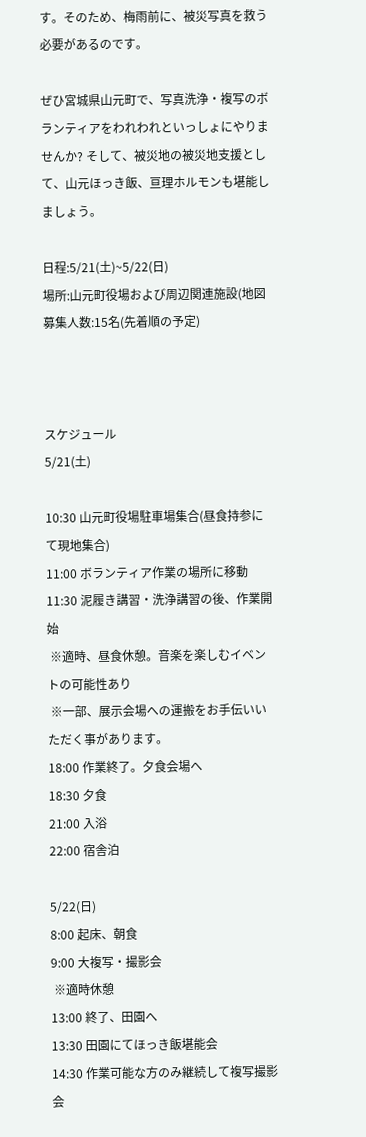す。そのため、梅雨前に、被災写真を救う必要があるのです。

ぜひ宮城県山元町で、写真洗浄・複写のボランティアをわれわれといっしょにやりませんか? そして、被災地の被災地支援として、山元ほっき飯、亘理ホルモンも堪能しましょう。

日程:5/21(土)~5/22(日)
場所:山元町役場および周辺関連施設(地図
募集人数:15名(先着順の予定)



スケジュール
5/21(土)

10:30 山元町役場駐車場集合(昼食持参にて現地集合)
11:00 ボランティア作業の場所に移動
11:30 泥履き講習・洗浄講習の後、作業開始
 ※適時、昼食休憩。音楽を楽しむイベントの可能性あり
 ※一部、展示会場への運搬をお手伝いいただく事があります。
18:00 作業終了。夕食会場へ
18:30 夕食
21:00 入浴
22:00 宿舎泊

5/22(日)
8:00 起床、朝食
9:00 大複写・撮影会
 ※適時休憩
13:00 終了、田園へ
13:30 田園にてほっき飯堪能会
14:30 作業可能な方のみ継続して複写撮影会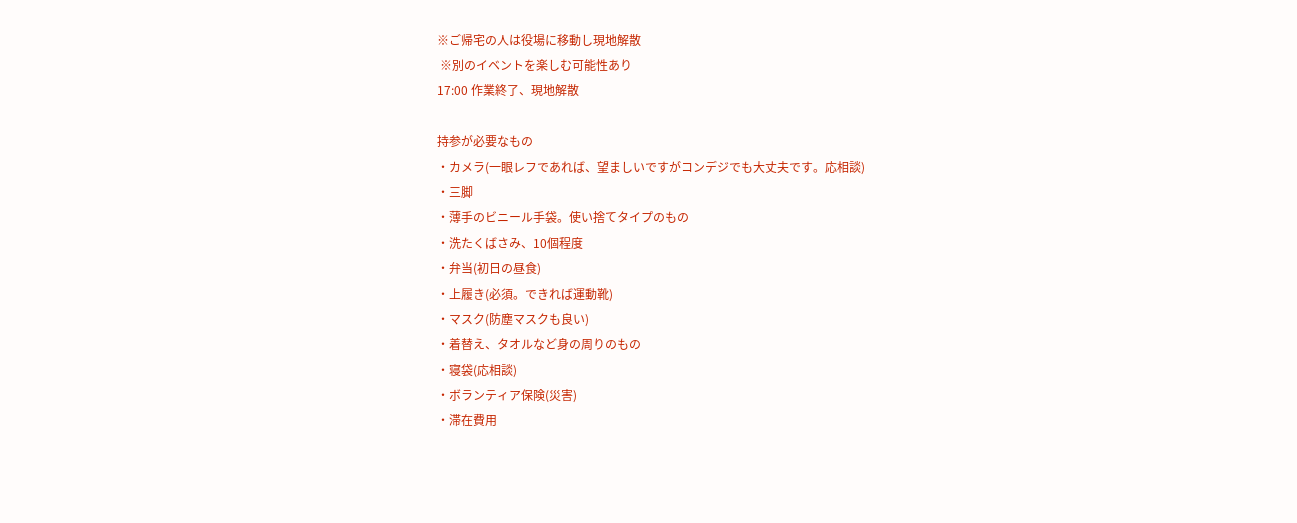※ご帰宅の人は役場に移動し現地解散
 ※別のイベントを楽しむ可能性あり
17:00 作業終了、現地解散

持参が必要なもの
・カメラ(一眼レフであれば、望ましいですがコンデジでも大丈夫です。応相談)
・三脚
・薄手のビニール手袋。使い捨てタイプのもの
・洗たくばさみ、10個程度
・弁当(初日の昼食)
・上履き(必須。できれば運動靴)
・マスク(防塵マスクも良い)
・着替え、タオルなど身の周りのもの
・寝袋(応相談)
・ボランティア保険(災害)
・滞在費用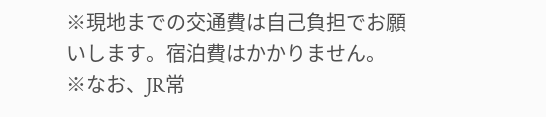※現地までの交通費は自己負担でお願いします。宿泊費はかかりません。
※なお、JR常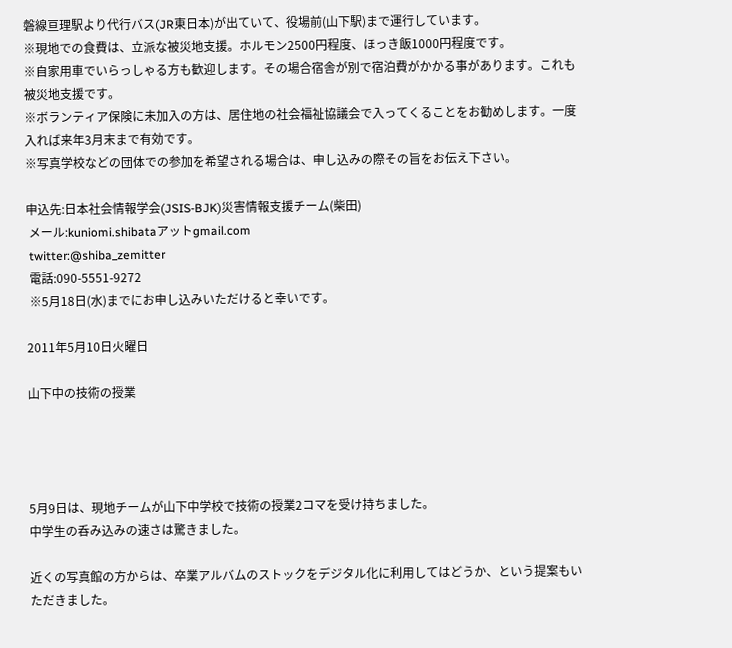磐線亘理駅より代行バス(JR東日本)が出ていて、役場前(山下駅)まで運行しています。
※現地での食費は、立派な被災地支援。ホルモン2500円程度、ほっき飯1000円程度です。
※自家用車でいらっしゃる方も歓迎します。その場合宿舎が別で宿泊費がかかる事があります。これも被災地支援です。
※ボランティア保険に未加入の方は、居住地の社会福祉協議会で入ってくることをお勧めします。一度入れば来年3月末まで有効です。
※写真学校などの団体での参加を希望される場合は、申し込みの際その旨をお伝え下さい。

申込先:日本社会情報学会(JSIS-BJK)災害情報支援チーム(柴田)
 メール:kuniomi.shibataアットgmail.com
 twitter:@shiba_zemitter
 電話:090-5551-9272
 ※5月18日(水)までにお申し込みいただけると幸いです。

2011年5月10日火曜日

山下中の技術の授業




5月9日は、現地チームが山下中学校で技術の授業2コマを受け持ちました。
中学生の呑み込みの速さは驚きました。

近くの写真館の方からは、卒業アルバムのストックをデジタル化に利用してはどうか、という提案もいただきました。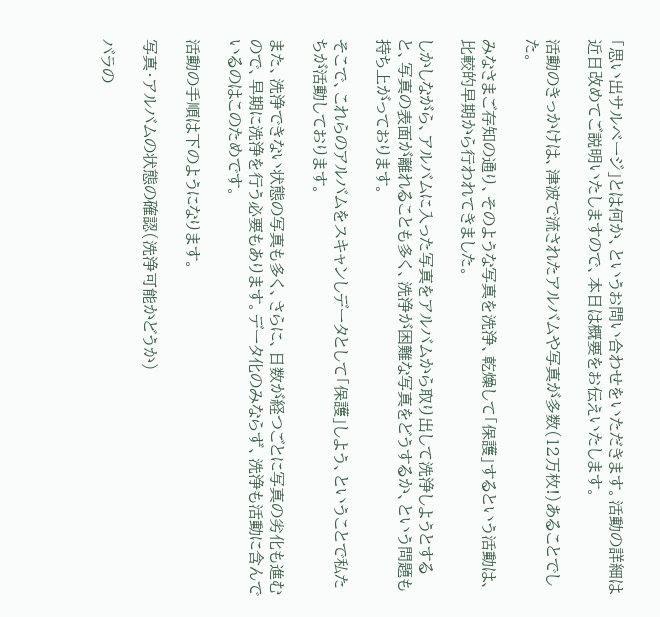「思い出サルベージ」とは何か、というお問い合わせをいただきます。活動の詳細は近日改めてご説明いたしますので、本日は概要をお伝えいたします。

活動のきっかけは、津波で流されたアルバムや写真が多数(12万枚!)あることでした。

みなさまご存知の通り、そのような写真を洗浄、乾燥して「保護」するという活動は、比較的早期から行われてきました。

しかしながら、アルバムに入った写真をアルバムから取り出して洗浄しようとすると、写真の表面が離れることも多く、洗浄が困難な写真をどうするか、という問題も持ち上がっております。

そこで、これらのアルバムをスキャンしデータとして「保護」しよう、ということで私たちが活動しております。

また、洗浄できない状態の写真も多く、さらに、日数が経つごとに写真の劣化も進むので、早期に洗浄を行う必要もあります。データ化のみならず、洗浄も活動に含んでいるのはこのためです。

活動の手順は下のようになります。

写真・アルバムの状態の確認(洗浄可能かどうか)

バラの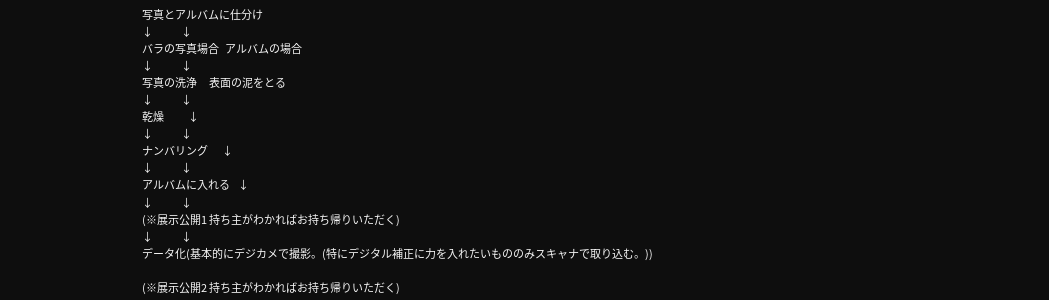写真とアルバムに仕分け
↓              ↓
バラの写真場合   アルバムの場合
↓              ↓
写真の洗浄      表面の泥をとる
↓              ↓
乾燥            ↓
↓              ↓
ナンバリング       ↓
↓              ↓
アルバムに入れる    ↓
↓              ↓
(※展示公開1 持ち主がわかればお持ち帰りいただく)
↓              ↓
データ化(基本的にデジカメで撮影。(特にデジタル補正に力を入れたいもののみスキャナで取り込む。))

(※展示公開2 持ち主がわかればお持ち帰りいただく)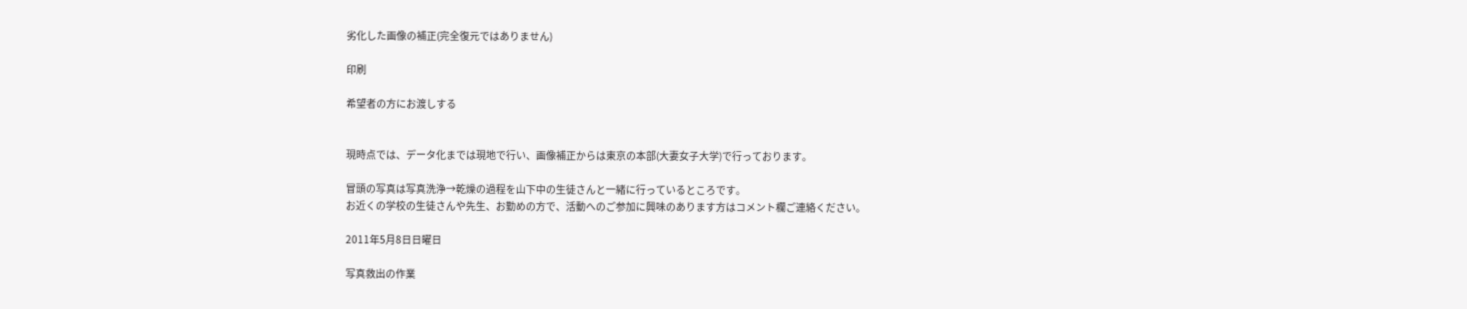劣化した画像の補正(完全復元ではありません)

印刷

希望者の方にお渡しする


現時点では、データ化までは現地で行い、画像補正からは東京の本部(大妻女子大学)で行っております。

冒頭の写真は写真洗浄→乾燥の過程を山下中の生徒さんと一緒に行っているところです。
お近くの学校の生徒さんや先生、お勤めの方で、活動へのご参加に興味のあります方はコメント欄ご連絡ください。

2011年5月8日日曜日

写真救出の作業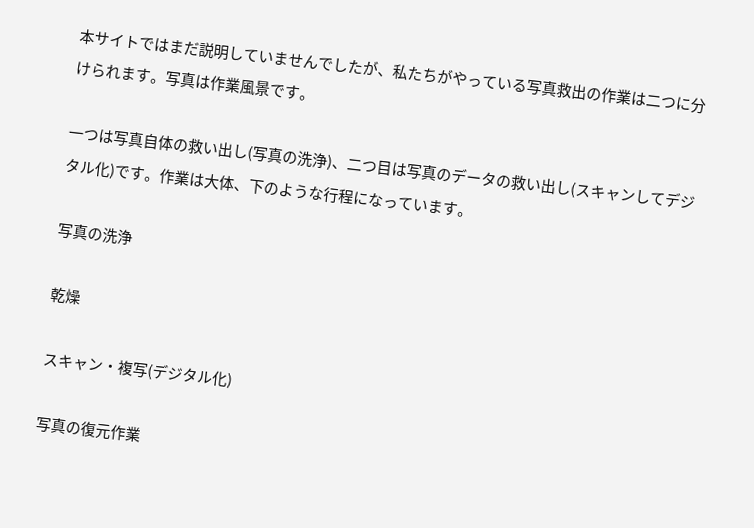本サイトではまだ説明していませんでしたが、私たちがやっている写真救出の作業は二つに分けられます。写真は作業風景です。

一つは写真自体の救い出し(写真の洗浄)、二つ目は写真のデータの救い出し(スキャンしてデジタル化)です。作業は大体、下のような行程になっています。

写真の洗浄

乾燥

スキャン・複写(デジタル化)

写真の復元作業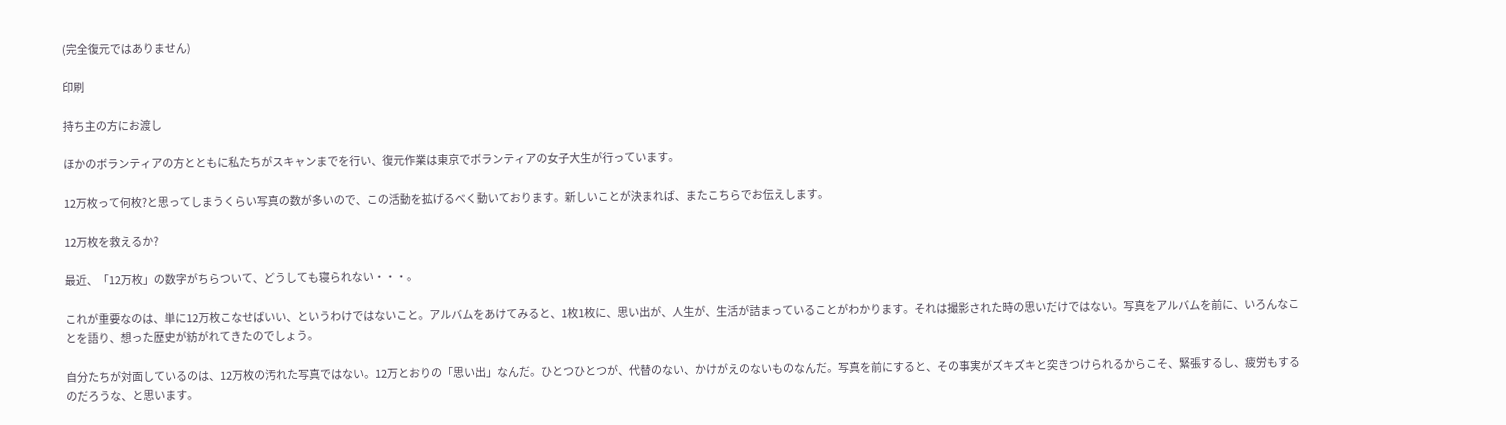(完全復元ではありません)

印刷

持ち主の方にお渡し

ほかのボランティアの方とともに私たちがスキャンまでを行い、復元作業は東京でボランティアの女子大生が行っています。

12万枚って何枚?と思ってしまうくらい写真の数が多いので、この活動を拡げるべく動いております。新しいことが決まれば、またこちらでお伝えします。

12万枚を救えるか?

最近、「12万枚」の数字がちらついて、どうしても寝られない・・・。

これが重要なのは、単に12万枚こなせばいい、というわけではないこと。アルバムをあけてみると、1枚1枚に、思い出が、人生が、生活が詰まっていることがわかります。それは撮影された時の思いだけではない。写真をアルバムを前に、いろんなことを語り、想った歴史が紡がれてきたのでしょう。

自分たちが対面しているのは、12万枚の汚れた写真ではない。12万とおりの「思い出」なんだ。ひとつひとつが、代替のない、かけがえのないものなんだ。写真を前にすると、その事実がズキズキと突きつけられるからこそ、緊張するし、疲労もするのだろうな、と思います。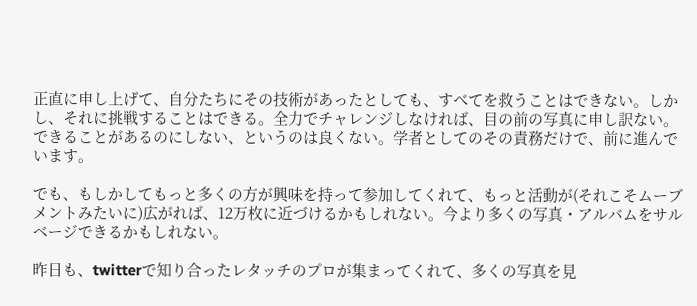正直に申し上げて、自分たちにその技術があったとしても、すべてを救うことはできない。しかし、それに挑戦することはできる。全力でチャレンジしなければ、目の前の写真に申し訳ない。できることがあるのにしない、というのは良くない。学者としてのその責務だけで、前に進んでいます。

でも、もしかしてもっと多くの方が興味を持って参加してくれて、もっと活動が(それこそムーブメントみたいに)広がれば、12万枚に近づけるかもしれない。今より多くの写真・アルバムをサルベージできるかもしれない。

昨日も、twitterで知り合ったレタッチのプロが集まってくれて、多くの写真を見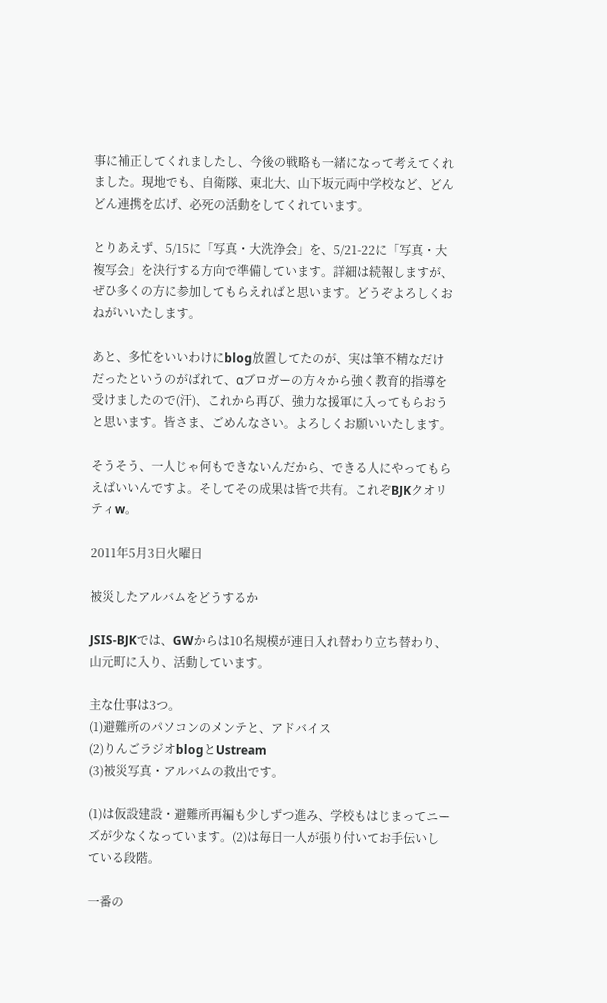事に補正してくれましたし、今後の戦略も一緒になって考えてくれました。現地でも、自衛隊、東北大、山下坂元両中学校など、どんどん連携を広げ、必死の活動をしてくれています。

とりあえず、5/15に「写真・大洗浄会」を、5/21-22に「写真・大複写会」を決行する方向で準備しています。詳細は続報しますが、ぜひ多くの方に参加してもらえればと思います。どうぞよろしくおねがいいたします。

あと、多忙をいいわけにblog放置してたのが、実は筆不精なだけだったというのがばれて、αブロガーの方々から強く教育的指導を受けましたので(汗)、これから再び、強力な援軍に入ってもらおうと思います。皆さま、ごめんなさい。よろしくお願いいたします。

そうそう、一人じゃ何もできないんだから、できる人にやってもらえばいいんですよ。そしてその成果は皆で共有。これぞBJKクオリティw。

2011年5月3日火曜日

被災したアルバムをどうするか

JSIS-BJKでは、GWからは10名規模が連日入れ替わり立ち替わり、山元町に入り、活動しています。

主な仕事は3つ。
(1)避難所のパソコンのメンテと、アドバイス
(2)りんごラジオblogとUstream
(3)被災写真・アルバムの救出です。

(1)は仮設建設・避難所再編も少しずつ進み、学校もはじまってニーズが少なくなっています。(2)は毎日一人が張り付いてお手伝いしている段階。

一番の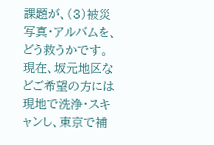課題が、(3)被災写真・アルバムを、どう救うかです。現在、坂元地区などご希望の方には現地で洗浄・スキャンし、東京で補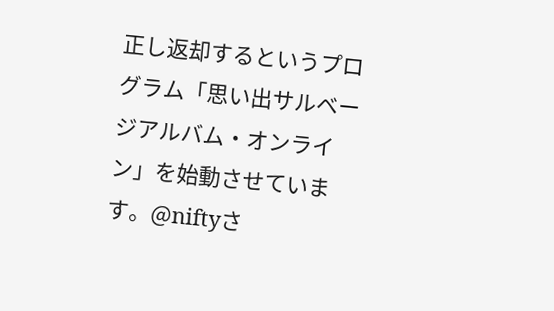正し返却するというプログラム「思い出サルベージアルバム・オンライン」を始動させています。@niftyさ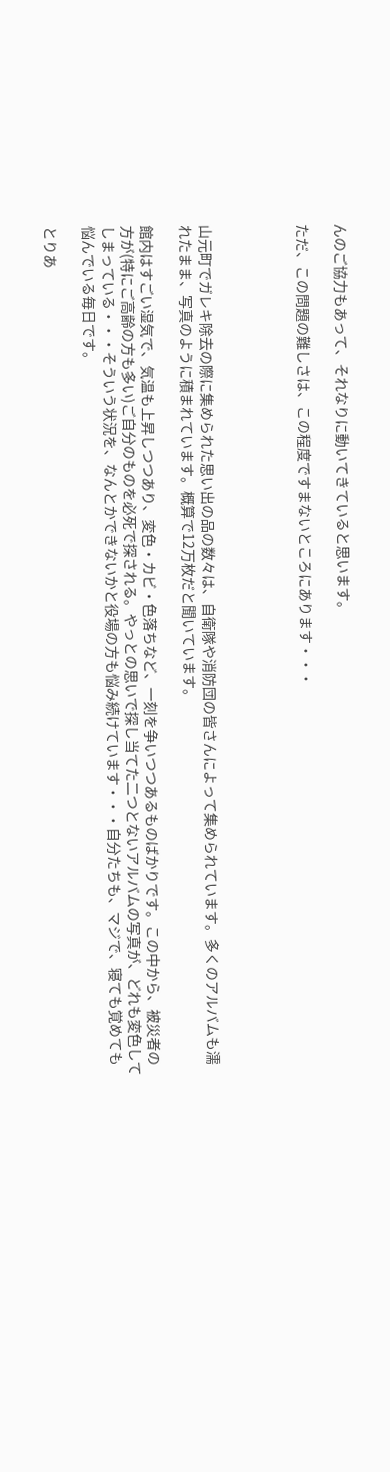んのご協力もあって、それなりに動いてきていると思います。

ただ、この問題の難しさは、この程度ですまないところにあります・・・




山元町でガレキ除去の際に集められた思い出の品の数々は、自衛隊や消防団の皆さんによって集められています。多くのアルバムも濡れたまま、写真のように積まれています。概算で12万枚だと聞いています。

館内はすごい湿気で、気温も上昇しつつあり、変色・カビ・色落ちなど、一刻を争いつつあるものばかりです。この中から、被災者の方が(特にご高齢の方も多い)ご自分のものを必死で探される。やっとの思いで探し当てた二つとないアルバムの写真が、どれも変色してしまっている・・・そういう状況を、なんとかできないかと役場の方も悩み続けています・・・自分たちも、マジで、寝ても覚めても悩んでいる毎日です。

とりあ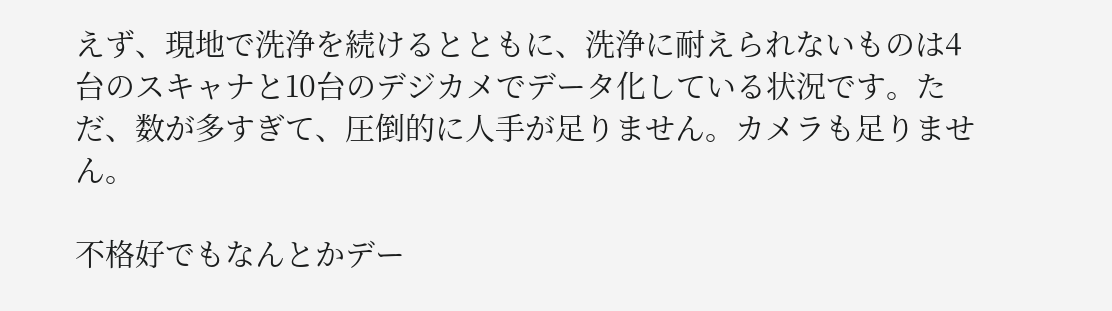えず、現地で洗浄を続けるとともに、洗浄に耐えられないものは4台のスキャナと10台のデジカメでデータ化している状況です。ただ、数が多すぎて、圧倒的に人手が足りません。カメラも足りません。

不格好でもなんとかデー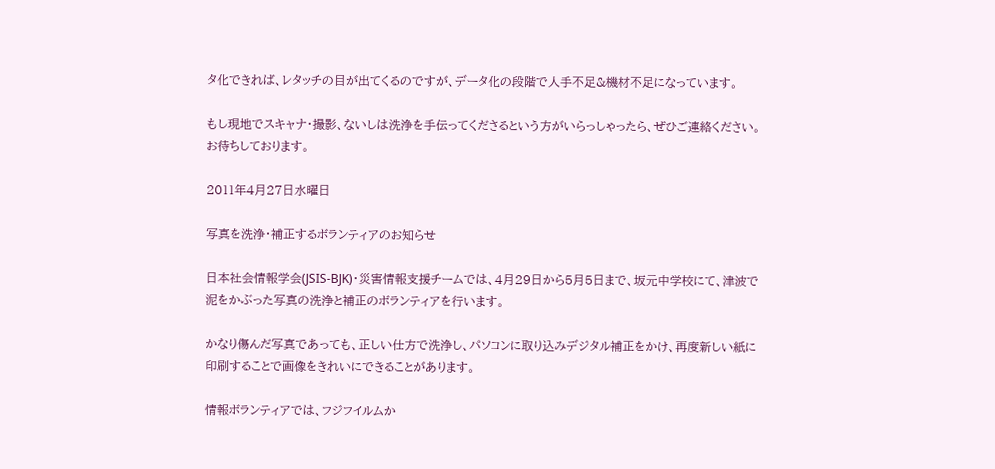タ化できれば、レタッチの目が出てくるのですが、データ化の段階で人手不足&機材不足になっています。

もし現地でスキャナ・撮影、ないしは洗浄を手伝ってくださるという方がいらっしゃったら、ぜひご連絡ください。お待ちしております。

2011年4月27日水曜日

写真を洗浄・補正するボランティアのお知らせ

日本社会情報学会(JSIS-BJK)・災害情報支援チームでは、4月29日から5月5日まで、坂元中学校にて、津波で泥をかぶった写真の洗浄と補正のボランティアを行います。

かなり傷んだ写真であっても、正しい仕方で洗浄し、パソコンに取り込みデジタル補正をかけ、再度新しい紙に印刷することで画像をきれいにできることがあります。

情報ボランティアでは、フジフイルムか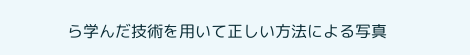ら学んだ技術を用いて正しい方法による写真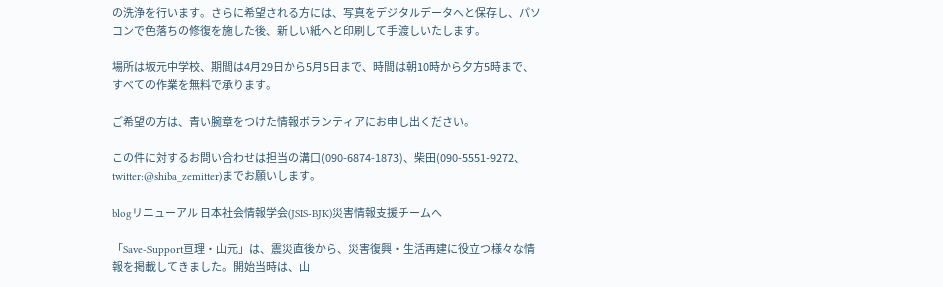の洗浄を行います。さらに希望される方には、写真をデジタルデータへと保存し、パソコンで色落ちの修復を施した後、新しい紙へと印刷して手渡しいたします。

場所は坂元中学校、期間は4月29日から5月5日まで、時間は朝10時から夕方5時まで、すべての作業を無料で承ります。

ご希望の方は、青い腕章をつけた情報ボランティアにお申し出ください。

この件に対するお問い合わせは担当の溝口(090-6874-1873)、柴田(090-5551-9272、twitter:@shiba_zemitter)までお願いします。

blogリニューアル 日本社会情報学会(JSIS-BJK)災害情報支援チームへ

「Save-Support亘理・山元」は、震災直後から、災害復興・生活再建に役立つ様々な情報を掲載してきました。開始当時は、山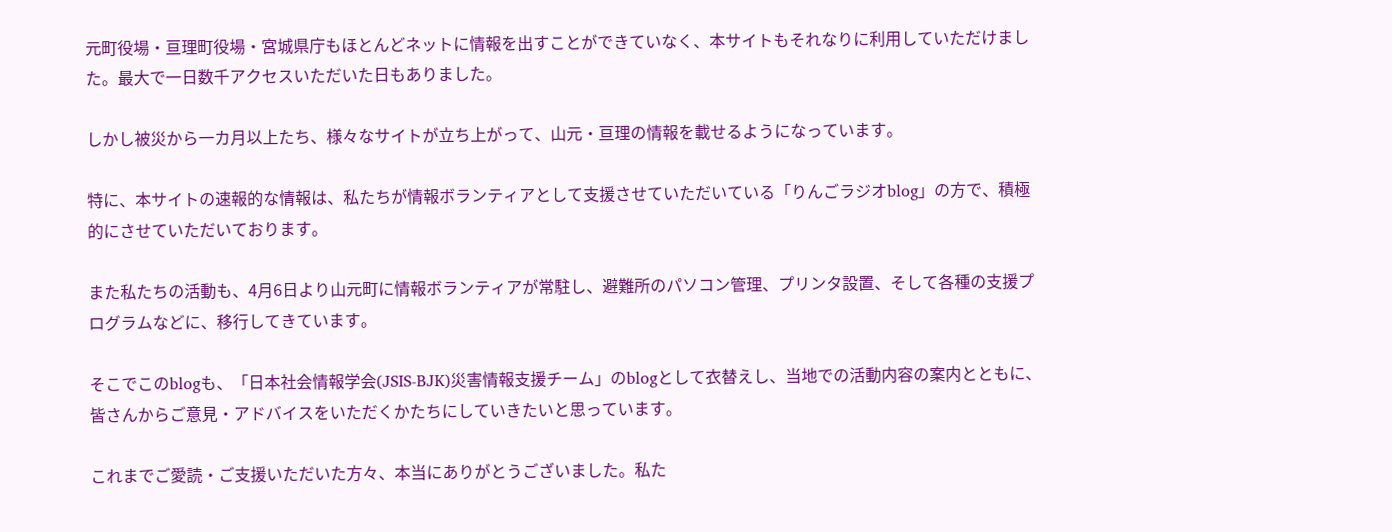元町役場・亘理町役場・宮城県庁もほとんどネットに情報を出すことができていなく、本サイトもそれなりに利用していただけました。最大で一日数千アクセスいただいた日もありました。

しかし被災から一カ月以上たち、様々なサイトが立ち上がって、山元・亘理の情報を載せるようになっています。

特に、本サイトの速報的な情報は、私たちが情報ボランティアとして支援させていただいている「りんごラジオblog」の方で、積極的にさせていただいております。

また私たちの活動も、4月6日より山元町に情報ボランティアが常駐し、避難所のパソコン管理、プリンタ設置、そして各種の支援プログラムなどに、移行してきています。

そこでこのblogも、「日本社会情報学会(JSIS-BJK)災害情報支援チーム」のblogとして衣替えし、当地での活動内容の案内とともに、皆さんからご意見・アドバイスをいただくかたちにしていきたいと思っています。

これまでご愛読・ご支援いただいた方々、本当にありがとうございました。私た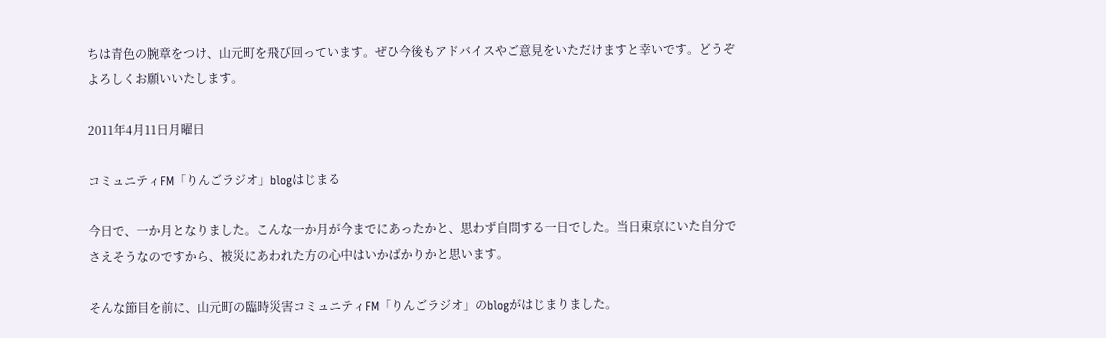ちは青色の腕章をつけ、山元町を飛び回っています。ぜひ今後もアドバイスやご意見をいただけますと幸いです。どうぞよろしくお願いいたします。

2011年4月11日月曜日

コミュニティFM「りんごラジオ」blogはじまる

今日で、一か月となりました。こんな一か月が今までにあったかと、思わず自問する一日でした。当日東京にいた自分でさえそうなのですから、被災にあわれた方の心中はいかばかりかと思います。

そんな節目を前に、山元町の臨時災害コミュニティFM「りんごラジオ」のblogがはじまりました。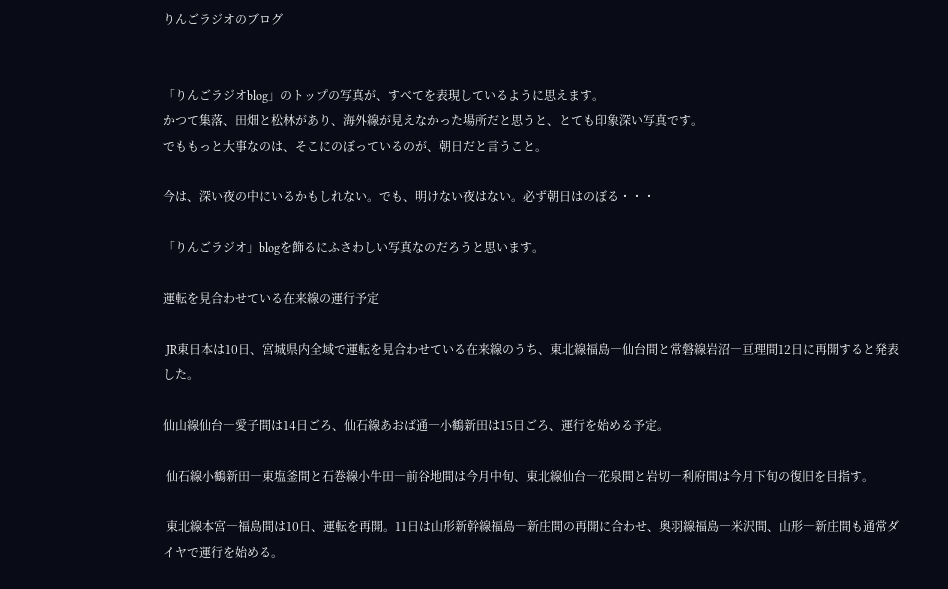りんごラジオのブログ


「りんごラジオblog」のトップの写真が、すべてを表現しているように思えます。
かつて集落、田畑と松林があり、海外線が見えなかった場所だと思うと、とても印象深い写真です。
でももっと大事なのは、そこにのぼっているのが、朝日だと言うこと。

今は、深い夜の中にいるかもしれない。でも、明けない夜はない。必ず朝日はのぼる・・・

「りんごラジオ」blogを飾るにふさわしい写真なのだろうと思います。

運転を見合わせている在来線の運行予定

 JR東日本は10日、宮城県内全域で運転を見合わせている在来線のうち、東北線福島―仙台間と常磐線岩沼―亘理間12日に再開すると発表した。

仙山線仙台―愛子間は14日ごろ、仙石線あおば通―小鶴新田は15日ごろ、運行を始める予定。

 仙石線小鶴新田―東塩釜間と石巻線小牛田―前谷地間は今月中旬、東北線仙台―花泉間と岩切―利府間は今月下旬の復旧を目指す。

 東北線本宮―福島間は10日、運転を再開。11日は山形新幹線福島―新庄間の再開に合わせ、奥羽線福島―米沢間、山形―新庄間も通常ダイヤで運行を始める。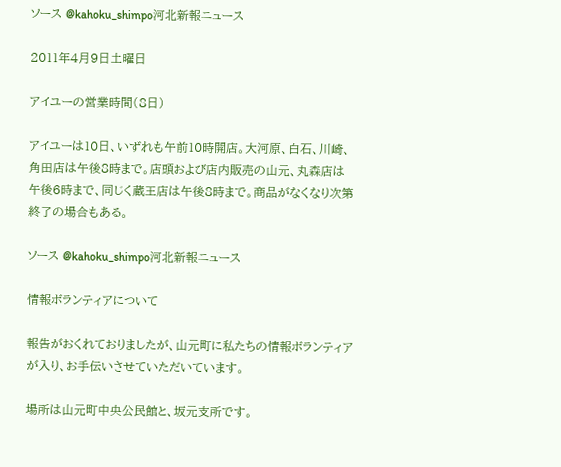ソース @kahoku_shimpo河北新報ニュース

2011年4月9日土曜日

アイユーの営業時間(8日)

アイユーは10日、いずれも午前10時開店。大河原、白石、川崎、角田店は午後8時まで。店頭および店内販売の山元、丸森店は午後6時まで、同じく蔵王店は午後8時まで。商品がなくなり次第終了の場合もある。

ソース @kahoku_shimpo河北新報ニュース

情報ボランティアについて

報告がおくれておりましたが、山元町に私たちの情報ボランティアが入り、お手伝いさせていただいています。

場所は山元町中央公民館と、坂元支所です。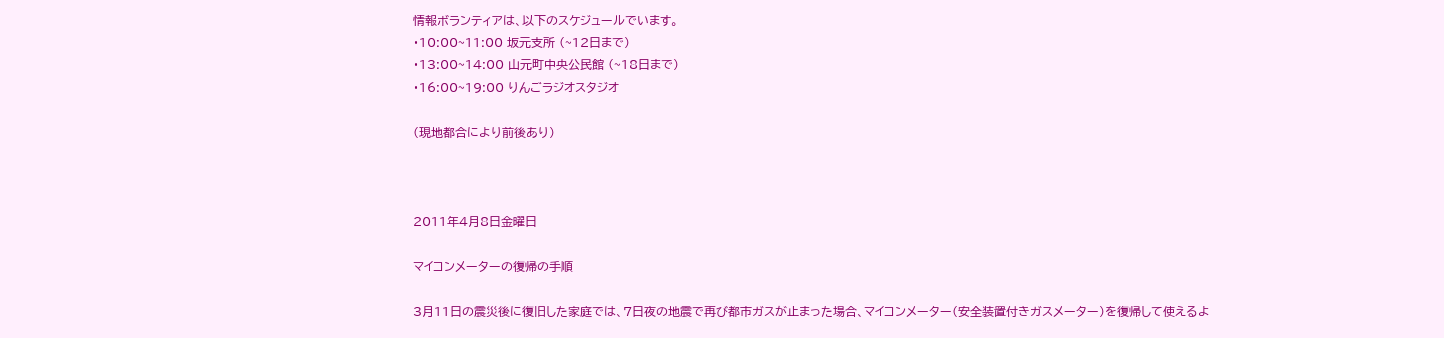情報ボランティアは、以下のスケジュールでいます。
・10:00~11:00 坂元支所 (~12日まで)
・13:00~14:00 山元町中央公民館 (~18日まで)
・16:00~19:00 りんごラジオスタジオ

(現地都合により前後あり)



2011年4月8日金曜日

マイコンメーターの復帰の手順

3月11日の震災後に復旧した家庭では、7日夜の地震で再び都市ガスが止まった場合、マイコンメーター(安全装置付きガスメーター)を復帰して使えるよ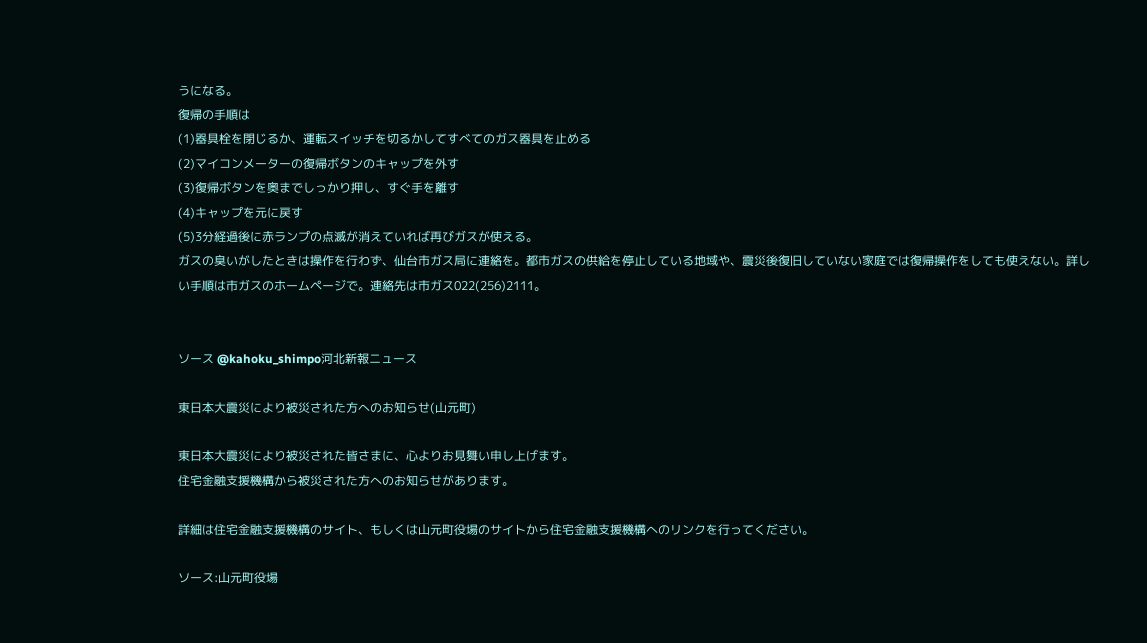うになる。
復帰の手順は
(1)器具栓を閉じるか、運転スイッチを切るかしてすべてのガス器具を止める
(2)マイコンメーターの復帰ボタンのキャップを外す
(3)復帰ボタンを奥までしっかり押し、すぐ手を離す
(4)キャップを元に戻す
(5)3分経過後に赤ランプの点滅が消えていれば再びガスが使える。
ガスの臭いがしたときは操作を行わず、仙台市ガス局に連絡を。都市ガスの供給を停止している地域や、震災後復旧していない家庭では復帰操作をしても使えない。詳しい手順は市ガスのホームページで。連絡先は市ガス022(256)2111。


ソース @kahoku_shimpo河北新報ニュース

東日本大震災により被災された方へのお知らせ(山元町)

東日本大震災により被災された皆さまに、心よりお見舞い申し上げます。
住宅金融支援機構から被災された方へのお知らせがあります。

詳細は住宅金融支援機構のサイト、もしくは山元町役場のサイトから住宅金融支援機構へのリンクを行ってください。

ソース:山元町役場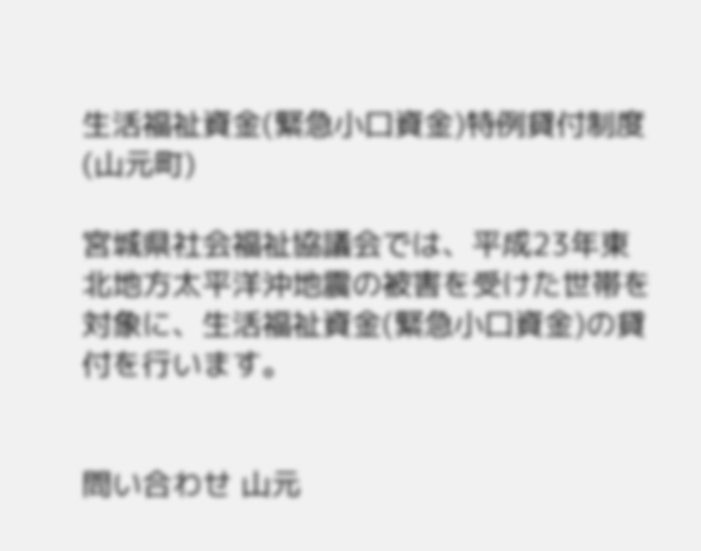生活福祉資金(緊急小口資金)特例貸付制度(山元町)

宮城県社会福祉協議会では、平成23年東北地方太平洋沖地震の被害を受けた世帯を対象に、生活福祉資金(緊急小口資金)の貸付を行います。


問い合わせ 山元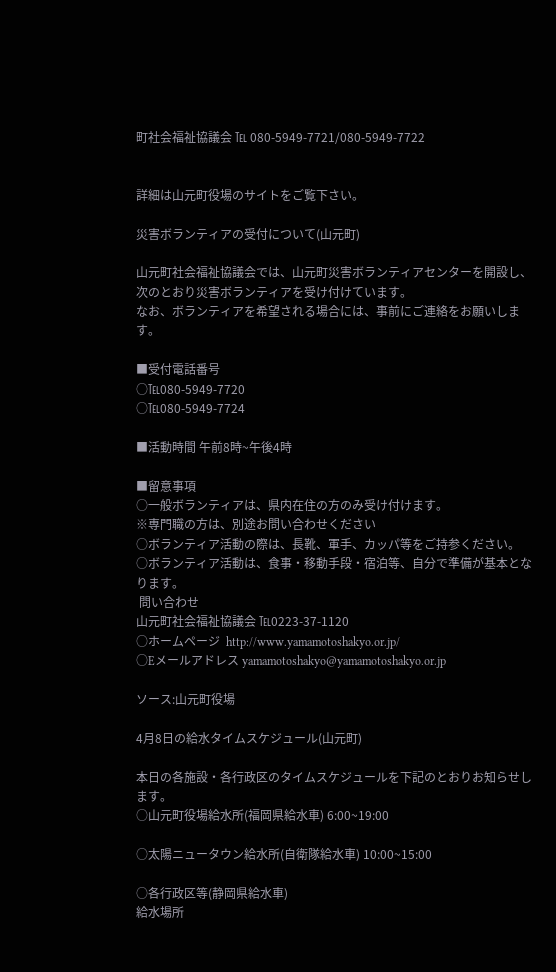町社会福祉協議会 ℡ 080-5949-7721/080-5949-7722


詳細は山元町役場のサイトをご覧下さい。

災害ボランティアの受付について(山元町)

山元町社会福祉協議会では、山元町災害ボランティアセンターを開設し、次のとおり災害ボランティアを受け付けています。
なお、ボランティアを希望される場合には、事前にご連絡をお願いします。

■受付電話番号
○℡080-5949-7720
○℡080-5949-7724

■活動時間 午前8時~午後4時

■留意事項
○一般ボランティアは、県内在住の方のみ受け付けます。
※専門職の方は、別途お問い合わせください
○ボランティア活動の際は、長靴、軍手、カッパ等をご持参ください。
○ボランティア活動は、食事・移動手段・宿泊等、自分で準備が基本となります。
 問い合わせ
山元町社会福祉協議会 ℡0223-37-1120
○ホームページ  http://www.yamamotoshakyo.or.jp/
○Eメールアドレス yamamotoshakyo@yamamotoshakyo.or.jp

ソース:山元町役場

4月8日の給水タイムスケジュール(山元町)

本日の各施設・各行政区のタイムスケジュールを下記のとおりお知らせします。
○山元町役場給水所(福岡県給水車) 6:00~19:00

○太陽ニュータウン給水所(自衛隊給水車) 10:00~15:00

○各行政区等(静岡県給水車)
給水場所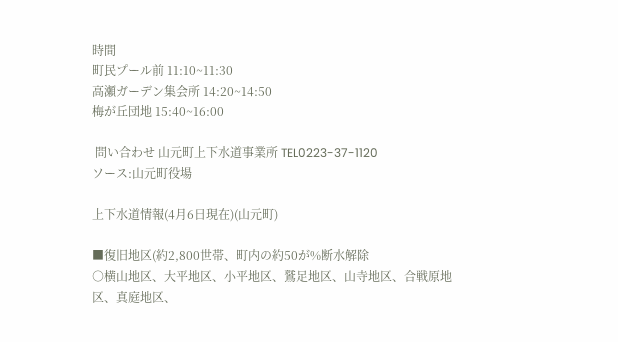時間
町民プール前 11:10~11:30
高瀬ガーデン集会所 14:20~14:50
梅が丘団地 15:40~16:00

 問い合わせ 山元町上下水道事業所 TEL0223-37-1120
ソース:山元町役場

上下水道情報(4月6日現在)(山元町)

■復旧地区(約2,800世帯、町内の約50が%断水解除
○横山地区、大平地区、小平地区、鷲足地区、山寺地区、合戦原地区、真庭地区、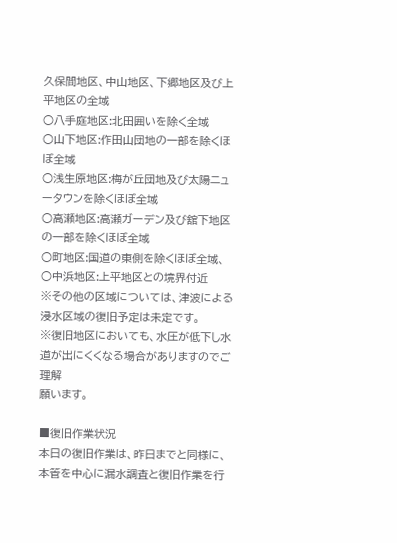久保間地区、中山地区、下郷地区及び上平地区の全域
○八手庭地区:北田囲いを除く全域
○山下地区:作田山団地の一部を除くほぼ全域
○浅生原地区:梅が丘団地及び太陽ニュータウンを除くほぼ全域
○高瀬地区:高瀬ガーデン及び舘下地区の一部を除くほぼ全域
○町地区:国道の東側を除くほぼ全域、
○中浜地区:上平地区との境界付近
※その他の区域については、津波による浸水区域の復旧予定は未定です。
※復旧地区においても、水圧が低下し水道が出にくくなる場合がありますのでご理解
願います。

■復旧作業状況
本日の復旧作業は、昨日までと同様に、本管を中心に漏水調査と復旧作業を行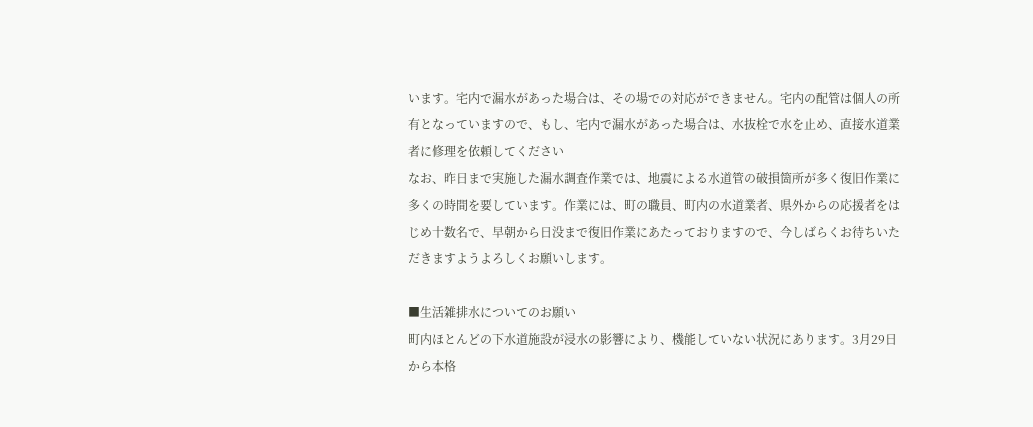います。宅内で漏水があった場合は、その場での対応ができません。宅内の配管は個人の所有となっていますので、もし、宅内で漏水があった場合は、水抜栓で水を止め、直接水道業者に修理を依頼してください
なお、昨日まで実施した漏水調査作業では、地震による水道管の破損箇所が多く復旧作業に多くの時間を要しています。作業には、町の職員、町内の水道業者、県外からの応援者をはじめ十数名で、早朝から日没まで復旧作業にあたっておりますので、今しばらくお待ちいただきますようよろしくお願いします。

■生活雑排水についてのお願い
町内ほとんどの下水道施設が浸水の影響により、機能していない状況にあります。3月29日から本格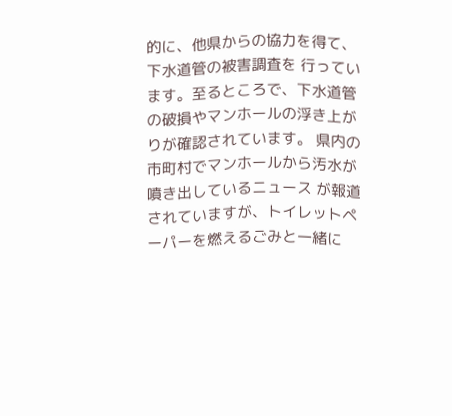的に、他県からの協力を得て、下水道管の被害調査を 行っています。至るところで、下水道管の破損やマンホールの浮き上がりが確認されています。 県内の市町村でマンホールから汚水が噴き出しているニュース が報道されていますが、トイレットペーパーを燃えるごみと一緒に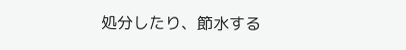処分したり、節水する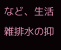など、生活雑排水の抑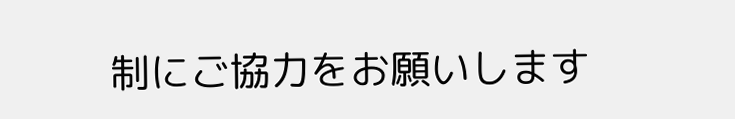制にご協力をお願いします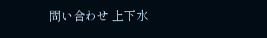問い合わせ 上下水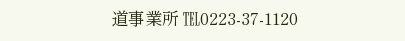道事業所 ℡0223-37-1120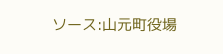ソース:山元町役場